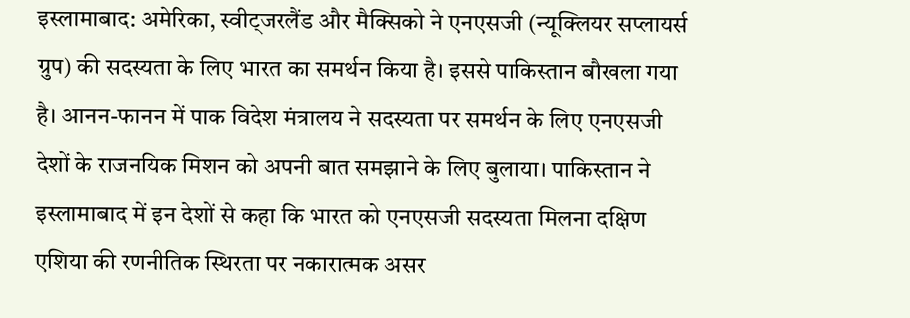इस्लामाबाद: अमेरिका, स्वीट्जरलैंड और मैक्सिको ने एनएसजी (न्यूक्लियर सप्लायर्स ग्रुप) की सदस्यता के लिए भारत का समर्थन किया है। इससे पाकिस्तान बौखला गया है। आनन-फानन में पाक विदेश मंत्रालय ने सदस्यता पर समर्थन के लिए एनएसजी देशों के राजनयिक मिशन को अपनी बात समझाने के लिए बुलाया। पाकिस्तान ने इस्लामाबाद में इन देशों से कहा कि भारत को एनएसजी सदस्यता मिलना दक्षिण एशिया की रणनीतिक स्थिरता पर नकारात्मक असर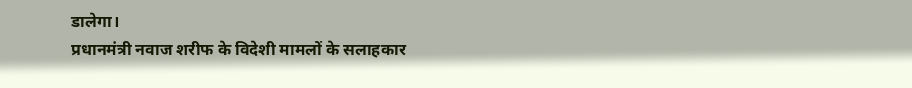डालेगा।
प्रधानमंत्री नवाज शरीफ के विदेशी मामलों के सलाहकार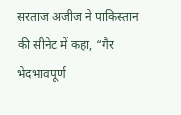सरताज अजीज ने पाकिस्तान की सीनेट में कहा, “गैर भेदभावपूर्ण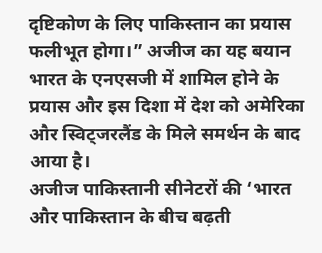दृष्टिकोण के लिए पाकिस्तान का प्रयास फलीभूत होगा।” अजीज का यह बयान भारत के एनएसजी में शामिल होने के प्रयास और इस दिशा में देश को अमेरिका और स्विट्जरलैंड के मिले समर्थन के बाद आया है।
अजीज पाकिस्तानी सीनेटरों की ‘भारत और पाकिस्तान के बीच बढ़ती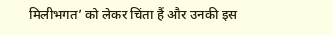मिलीभगत’ को लेकर चिंता हैं और उनकी इस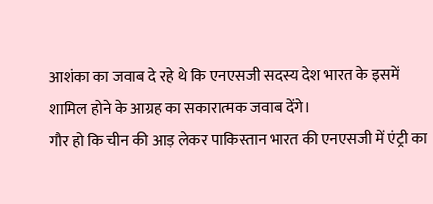आशंका का जवाब दे रहे थे कि एनएसजी सदस्य देश भारत के इसमें शामिल होने के आग्रह का सकारात्मक जवाब देंगे।
गौर हो कि चीन की आड़ लेकर पाकिस्तान भारत की एनएसजी में एंट्री का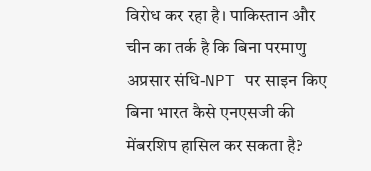विरोध कर रहा है। पाकिस्तान और चीन का तर्क है कि बिना परमाणु अप्रसार संधि-NPT पर साइन किए बिना भारत कैसे एनएसजी की मेंबरशिप हासिल कर सकता है?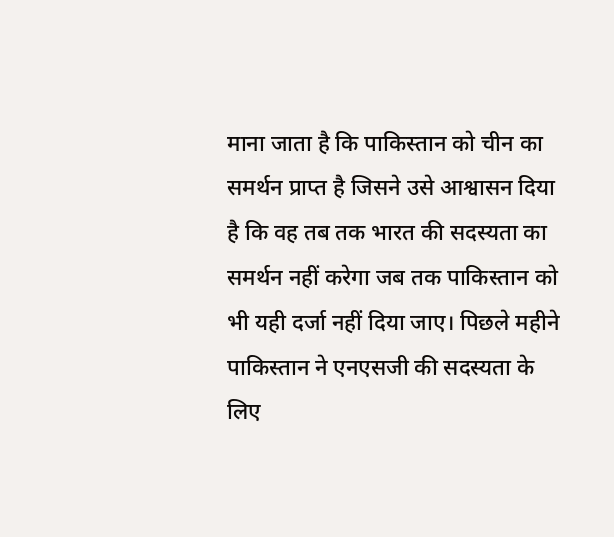माना जाता है कि पाकिस्तान को चीन का समर्थन प्राप्त है जिसने उसे आश्वासन दिया है कि वह तब तक भारत की सदस्यता का समर्थन नहीं करेगा जब तक पाकिस्तान को भी यही दर्जा नहीं दिया जाए। पिछले महीने पाकिस्तान ने एनएसजी की सदस्यता के लिए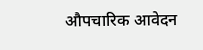औपचारिक आवेदन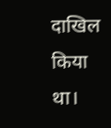दाखिल किया था।